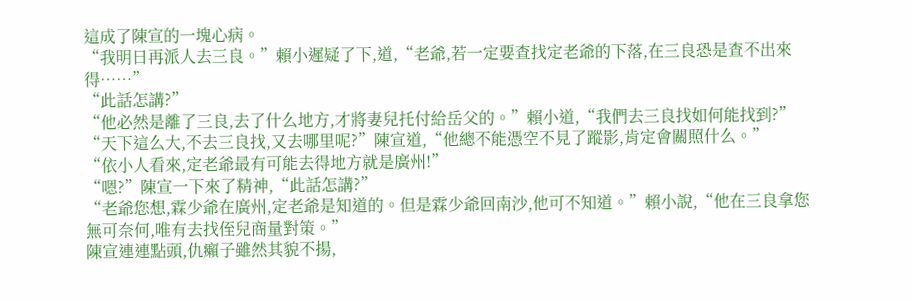這成了陳宣的一塊心病。
“我明日再派人去三良。”賴小遲疑了下,道,“老爺,若一定要查找定老爺的下落,在三良恐是查不出來得……”
“此話怎講?”
“他必然是離了三良,去了什么地方,才將妻兒托付給岳父的。”賴小道,“我們去三良找如何能找到?”
“天下這么大,不去三良找,又去哪里呢?”陳宣道,“他總不能憑空不見了蹤影,肯定會關照什么。”
“依小人看來,定老爺最有可能去得地方就是廣州!”
“嗯?”陳宣一下來了精神,“此話怎講?”
“老爺您想,霖少爺在廣州,定老爺是知道的。但是霖少爺回南沙,他可不知道。”賴小說,“他在三良拿您無可奈何,唯有去找侄兒商量對策。”
陳宣連連點頭,仇癩子雖然其貌不揚,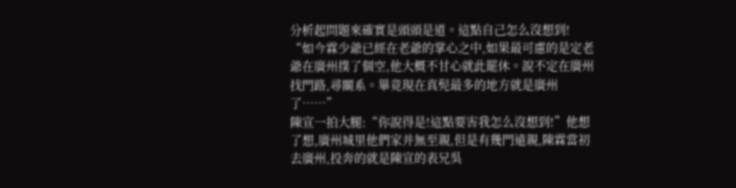分析起問題來確實是頭頭是道。這點自己怎么沒想到!
“如今霖少爺已經在老爺的掌心之中,如果最可慮的是定老爺在廣州撲了個空,他大概不甘心就此罷休。說不定在廣州找門路,尋關系。畢竟現在真髡最多的地方就是廣州了……”
陳宣一拍大腿:“你說得是!這點要害我怎么沒想到!”他想了想,廣州城里他們家并無至親,但是有幾門遠親,陳霖當初去廣州,投奔的就是陳宣的表兄吳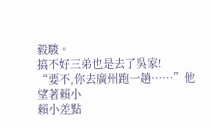毅駿。
搞不好三弟也是去了吳家!
“要不,你去廣州跑一趟……”他望著賴小
賴小差點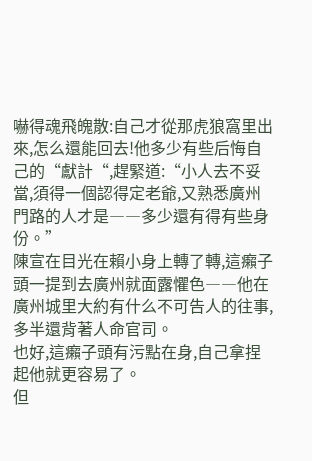嚇得魂飛魄散:自己才從那虎狼窩里出來,怎么還能回去!他多少有些后悔自己的“獻計“,趕緊道:“小人去不妥當,須得一個認得定老爺,又熟悉廣州門路的人才是――多少還有得有些身份。”
陳宣在目光在賴小身上轉了轉,這癩子頭一提到去廣州就面露懼色――他在廣州城里大約有什么不可告人的往事,多半還背著人命官司。
也好,這癩子頭有污點在身,自己拿捏起他就更容易了。
但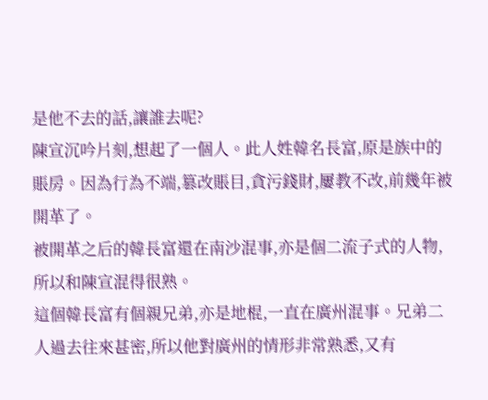是他不去的話,讓誰去呢?
陳宣沉吟片刻,想起了一個人。此人姓韓名長富,原是族中的賬房。因為行為不端,篡改賬目,貪污錢財,屢教不改,前幾年被開革了。
被開革之后的韓長富還在南沙混事,亦是個二流子式的人物,所以和陳宣混得很熟。
這個韓長富有個親兄弟,亦是地棍,一直在廣州混事。兄弟二人過去往來甚密,所以他對廣州的情形非常熟悉,又有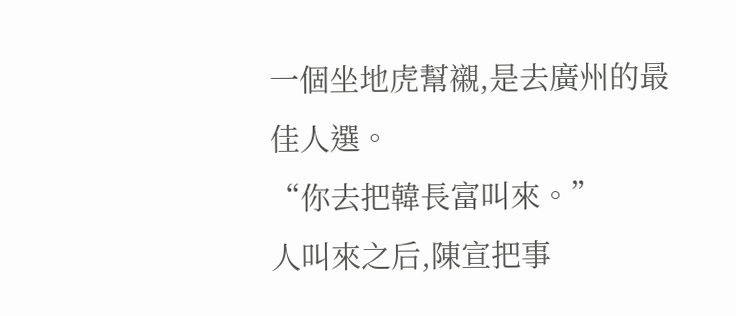一個坐地虎幫襯,是去廣州的最佳人選。
“你去把韓長富叫來。”
人叫來之后,陳宣把事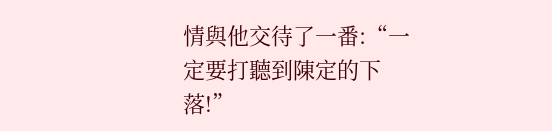情與他交待了一番:“一定要打聽到陳定的下落!”